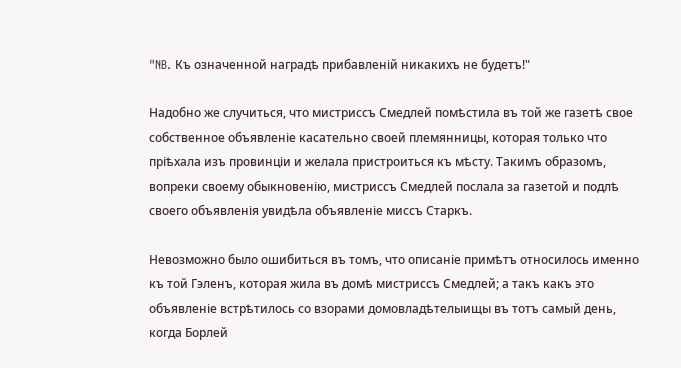"NB. Къ означенной наградѣ прибавленій никакихъ не будетъ!"

Надобно же случиться, что мистриссъ Смедлей помѣстила въ той же газетѣ свое собственное объявленіе касательно своей племянницы, которая только что пріѣхала изъ провинціи и желала пристроиться къ мѣсту. Такимъ образомъ, вопреки своему обыкновенію, мистриссъ Смедлей послала за газетой и подлѣ своего объявленія увидѣла объявленіе миссъ Старкъ.

Невозможно было ошибиться въ томъ, что описаніе примѣтъ относилось именно къ той Гэленъ, которая жила въ домѣ мистриссъ Смедлей; а такъ какъ это объявленіе встрѣтилось со взорами домовладѣтелыищы въ тотъ самый день, когда Борлей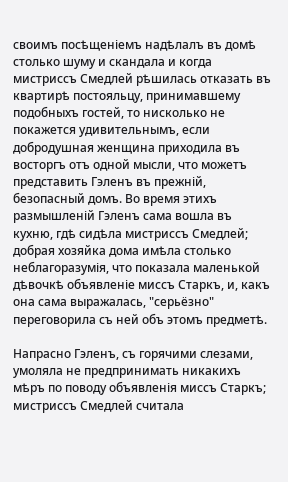своимъ посѣщеніемъ надѣлалъ въ домѣ столько шуму и скандала и когда мистриссъ Смедлей рѣшилась отказать въ квартирѣ постояльцу, принимавшему подобныхъ гостей, то нисколько не покажется удивительнымъ, если добродушная женщина приходила въ восторгъ отъ одной мысли, что можетъ представить Гэленъ въ прежній, безопасный домъ. Во время этихъ размышленій Гэленъ сама вошла въ кухню, гдѣ сидѣла мистриссъ Смедлей; добрая хозяйка дома имѣла столько неблагоразумія, что показала маленькой дѣвочкѣ объявленіе миссъ Старкъ, и, какъ она сама выражалась, "серьёзно" переговорила съ ней объ этомъ предметѣ.

Напрасно Гэленъ, съ горячими слезами, умоляла не предпринимать никакихъ мѣръ по поводу объявленія миссъ Старкъ; мистриссъ Смедлей считала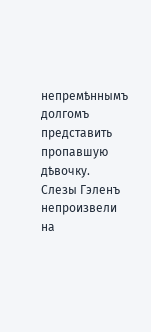непремѣннымъ долгомъ представить пропавшую дѣвочку. Слезы Гэленъ непроизвели на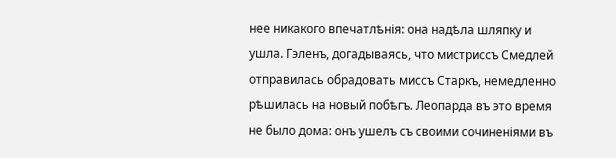нее никакого впечатлѣнія: она надѣла шляпку и ушла. Гэленъ, догадываясь, что мистриссъ Смедлей отправилась обрадовать миссъ Старкъ, немедленно рѣшилась на новый побѣгъ. Леопарда въ это время не было дома: онъ ушелъ съ своими сочиненіями въ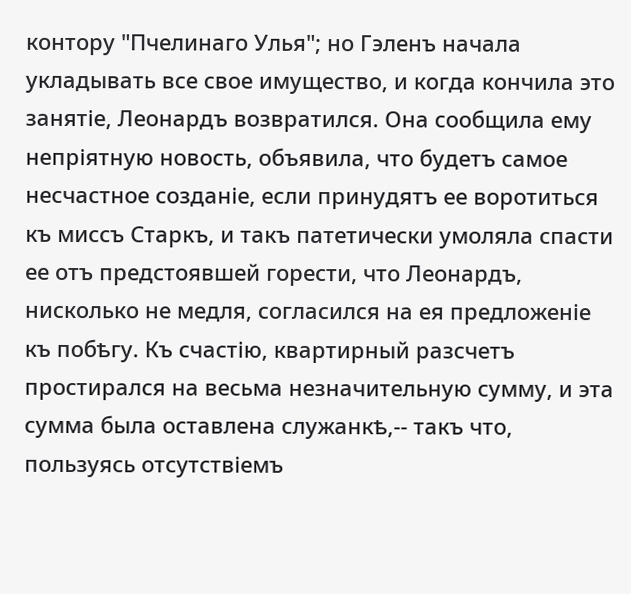контору "Пчелинаго Улья"; но Гэленъ начала укладывать все свое имущество, и когда кончила это занятіе, Леонардъ возвратился. Она сообщила ему непріятную новость, объявила, что будетъ самое несчастное созданіе, если принудятъ ее воротиться къ миссъ Старкъ, и такъ патетически умоляла спасти ее отъ предстоявшей горести, что Леонардъ, нисколько не медля, согласился на ея предложеніе къ побѣгу. Къ счастію, квартирный разсчетъ простирался на весьма незначительную сумму, и эта сумма была оставлена служанкѣ,-- такъ что, пользуясь отсутствіемъ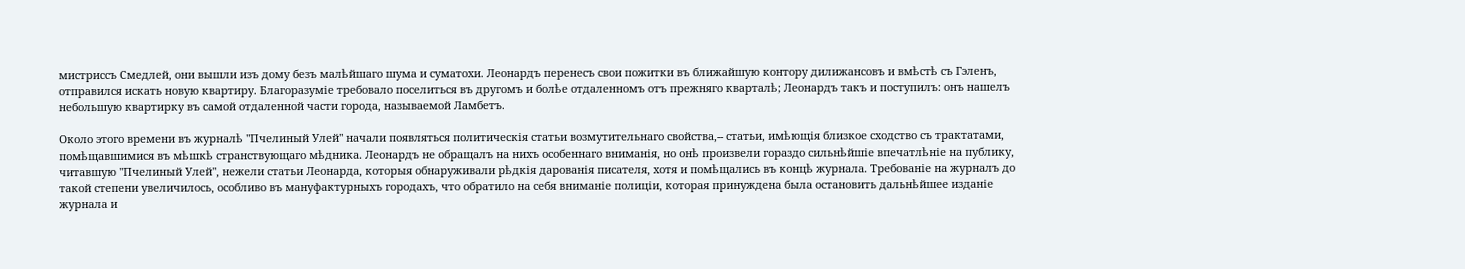мистриссъ Смедлей, они вышли изъ дому безъ малѣйшаго шума и суматохи. Леонардъ перенесъ свои пожитки въ ближайшую контору дилижансовъ и вмѣстѣ съ Гэленъ, отправился искать новую квартиру. Благоразуміе требовало поселиться въ другомъ и болѣе отдаленномъ отъ прежняго кварталѣ; Леонардъ такъ и поступилъ: онъ нашелъ небольшую квартирку въ самой отдаленной части города, называемой Ламбетъ.

Около этого времени въ журналѣ "Пчелиный Улей" начали появляться политическія статьи возмутительнаго свойства,-- статьи, имѣющія близкое сходство съ трактатами, помѣщавшимися въ мѣшкѣ странствующаго мѣдника. Леонардъ не обращалъ на нихъ особеннаго вниманія, но онѣ произвели гораздо сильнѣйшіе впечатлѣніе на публику, читавшую "Пчелиный Улей", нежели статьи Леонарда, которыя обнаруживали рѣдкія дарованія писателя, хотя и помѣщались въ концѣ журнала. Требованіе на журналъ до такой степени увеличилось, особливо въ мануфактурныхъ городахъ, что обратило на себя вниманіе полиціи, которая принуждена была остановить дальнѣйшее изданіе журнала и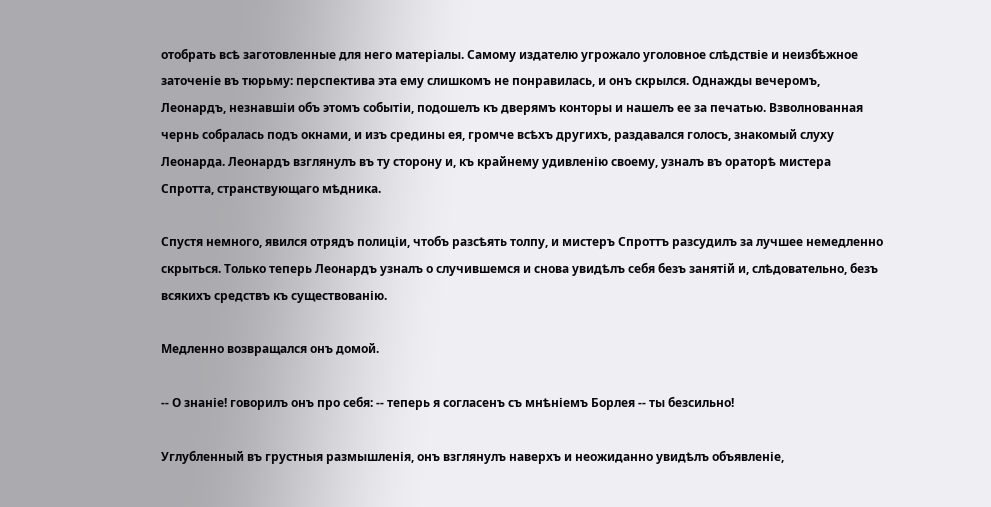отобрать всѣ заготовленные для него матеріалы. Самому издателю угрожало уголовное слѣдствіе и неизбѣжное заточеніе въ тюрьму: перспектива эта ему слишкомъ не понравилась, и онъ скрылся. Однажды вечеромъ, Леонардъ, незнавшіи объ этомъ событіи, подошелъ къ дверямъ конторы и нашелъ ее за печатью. Взволнованная чернь собралась подъ окнами, и изъ средины ея, громче всѣхъ другихъ, раздавался голосъ, знакомый слуху Леонарда. Леонардъ взглянулъ въ ту сторону и, къ крайнему удивленію своему, узналъ въ ораторѣ мистера Спротта, странствующаго мѣдника.

Спустя немного, явился отрядъ полиціи, чтобъ разсѣять толпу, и мистеръ Спроттъ разсудилъ за лучшее немедленно скрыться. Только теперь Леонардъ узналъ о случившемся и снова увидѣлъ себя безъ занятій и, слѣдовательно, безъ всякихъ средствъ къ существованію.

Медленно возвращался онъ домой.

-- О знаніе! говорилъ онъ про себя: -- теперь я согласенъ съ мнѣніемъ Борлея -- ты безсильно!

Углубленный въ грустныя размышленія, онъ взглянулъ наверхъ и неожиданно увидѣлъ объявленіе,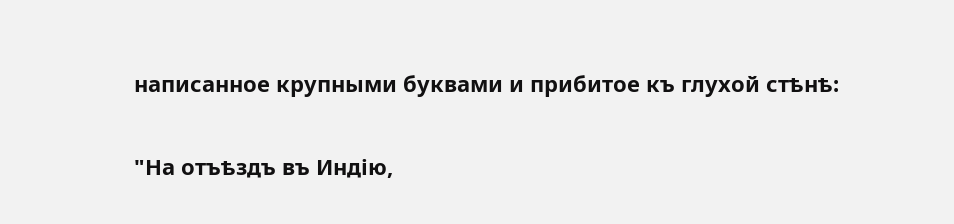написанное крупными буквами и прибитое къ глухой стѣнѣ:

"На отъѣздъ въ Индію,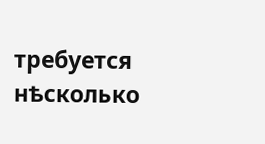требуется нѣсколько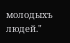молодыхъ людей."